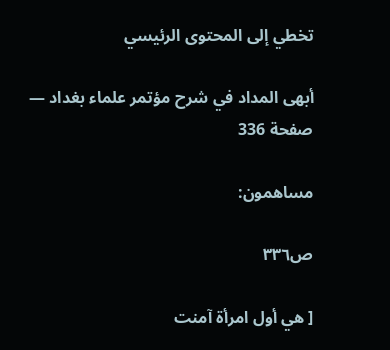تخطي إلى المحتوى الرئيسي

أبهى المداد في شرح مؤتمر علماء بغداد — صفحة 336

مساهمون:

ص٣٣٦

[ هي أول امرأة آمنت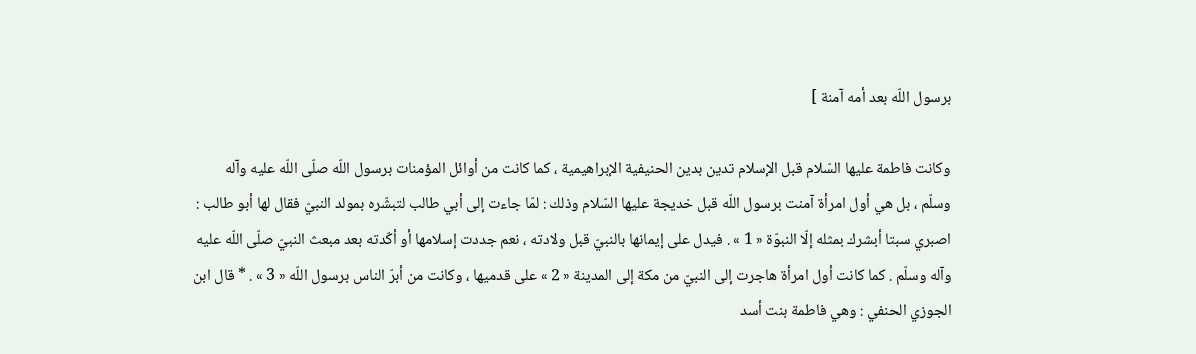برسول اللّه بعد أمه آمنة ]

وكانت فاطمة عليها السّلام قبل الإسلام تدين بدين الحنيفية الإبراهيمية ، كما كانت من أوائل المؤمنات برسول اللّه صلّى اللّه عليه وآله وسلّم ، بل هي أول امرأة آمنت برسول اللّه قبل خديجة عليها السّلام وذلك : لمّا جاءت إلى أبي طالب لتبشّره بمولد النبيّ فقال لها أبو طالب : اصبري سبتا أبشرك بمثله إلّا النبوّة « 1 » . فيدل على إيمانها بالنبيّ قبل ولادته ، نعم جددت إسلامها أو أكّدته بعد مبعث النبيّ صلّى اللّه عليه وآله وسلّم . كما كانت أول امرأة هاجرت إلى النبيّ من مكة إلى المدينة « 2 » على قدميها ، وكانت من أبرّ الناس برسول اللّه « 3 » . * قال ابن الجوزي الحنفي : وهي فاطمة بنت أسد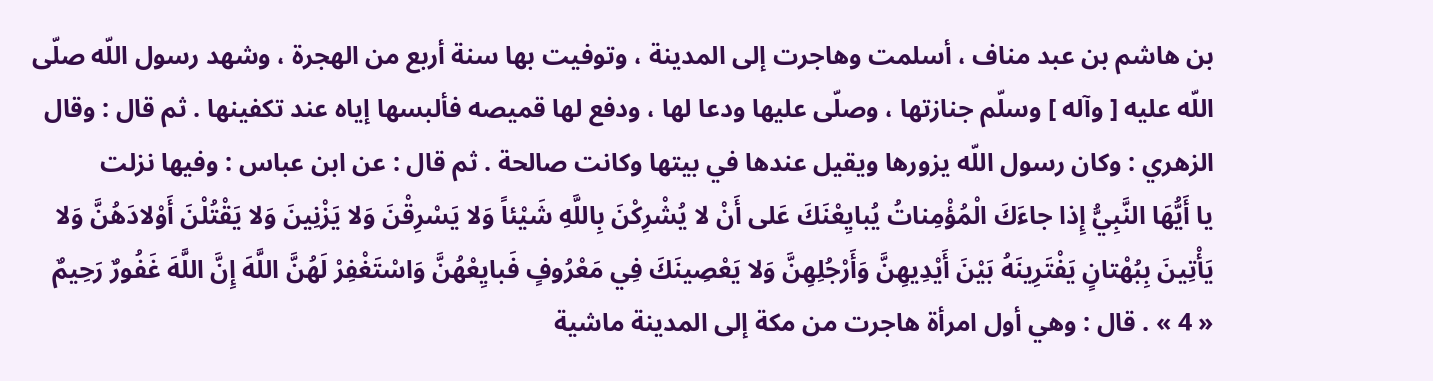بن هاشم بن عبد مناف ، أسلمت وهاجرت إلى المدينة ، وتوفيت بها سنة أربع من الهجرة ، وشهد رسول اللّه صلّى اللّه عليه [ وآله ] وسلّم جنازتها ، وصلّى عليها ودعا لها ، ودفع لها قميصه فألبسها إياه عند تكفينها . ثم قال : وقال الزهري : وكان رسول اللّه يزورها ويقيل عندها في بيتها وكانت صالحة . ثم قال : عن ابن عباس : وفيها نزلت
يا أَيُّهَا النَّبِيُّ إِذا جاءَكَ الْمُؤْمِناتُ يُبايِعْنَكَ عَلى أَنْ لا يُشْرِكْنَ بِاللَّهِ شَيْئاً وَلا يَسْرِقْنَ وَلا يَزْنِينَ وَلا يَقْتُلْنَ أَوْلادَهُنَّ وَلا يَأْتِينَ بِبُهْتانٍ يَفْتَرِينَهُ بَيْنَ أَيْدِيهِنَّ وَأَرْجُلِهِنَّ وَلا يَعْصِينَكَ فِي مَعْرُوفٍ فَبايِعْهُنَّ وَاسْتَغْفِرْ لَهُنَّ اللَّهَ إِنَّ اللَّهَ غَفُورٌ رَحِيمٌ
« 4 » . قال : وهي أول امرأة هاجرت من مكة إلى المدينة ماشية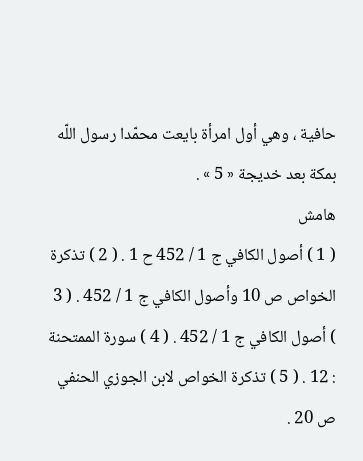حافية ، وهي أول امرأة بايعت محمّدا رسول اللّه بمكة بعد خديجة « 5 » .
هامش
( 1 ) أصول الكافي ج 1 / 452 ح 1 . ( 2 ) تذكرة الخواص ص 10 وأصول الكافي ج 1 / 452 . ( 3 ) أصول الكافي ج 1 / 452 . ( 4 ) سورة الممتحنة : 12 . ( 5 ) تذكرة الخواص لابن الجوزي الحنفي ص 20 .